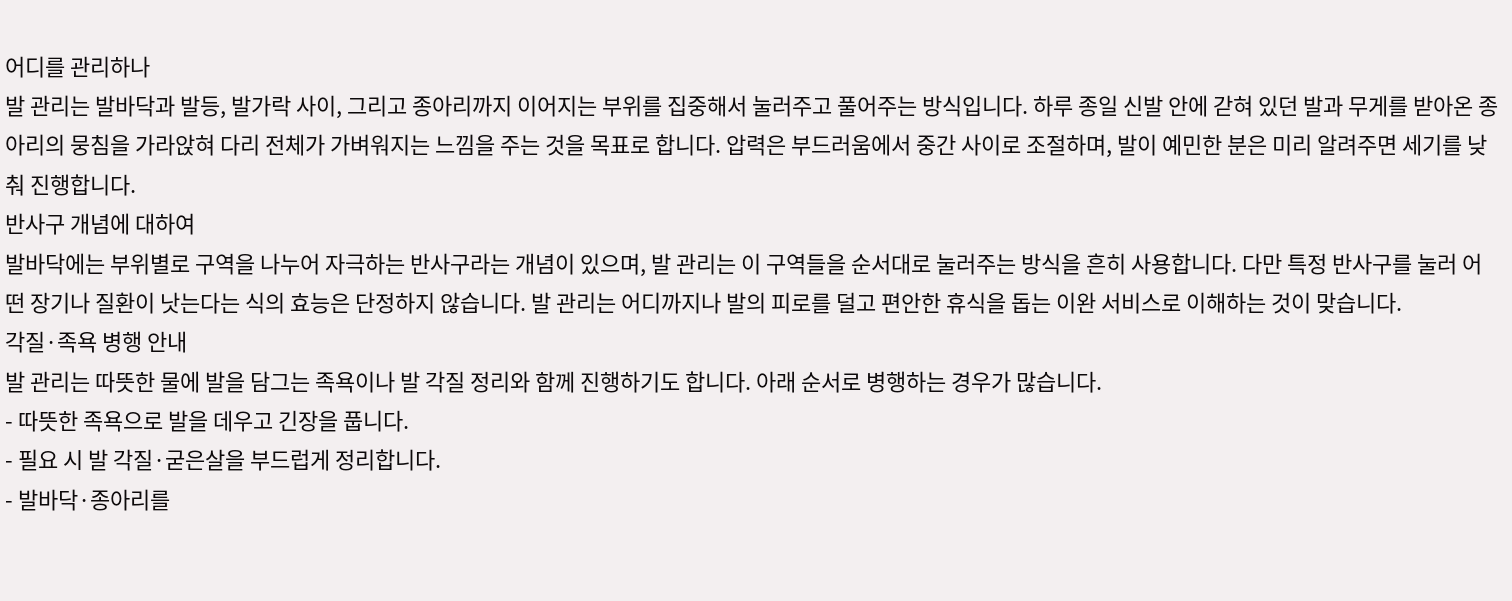어디를 관리하나
발 관리는 발바닥과 발등, 발가락 사이, 그리고 종아리까지 이어지는 부위를 집중해서 눌러주고 풀어주는 방식입니다. 하루 종일 신발 안에 갇혀 있던 발과 무게를 받아온 종아리의 뭉침을 가라앉혀 다리 전체가 가벼워지는 느낌을 주는 것을 목표로 합니다. 압력은 부드러움에서 중간 사이로 조절하며, 발이 예민한 분은 미리 알려주면 세기를 낮춰 진행합니다.
반사구 개념에 대하여
발바닥에는 부위별로 구역을 나누어 자극하는 반사구라는 개념이 있으며, 발 관리는 이 구역들을 순서대로 눌러주는 방식을 흔히 사용합니다. 다만 특정 반사구를 눌러 어떤 장기나 질환이 낫는다는 식의 효능은 단정하지 않습니다. 발 관리는 어디까지나 발의 피로를 덜고 편안한 휴식을 돕는 이완 서비스로 이해하는 것이 맞습니다.
각질·족욕 병행 안내
발 관리는 따뜻한 물에 발을 담그는 족욕이나 발 각질 정리와 함께 진행하기도 합니다. 아래 순서로 병행하는 경우가 많습니다.
- 따뜻한 족욕으로 발을 데우고 긴장을 풉니다.
- 필요 시 발 각질·굳은살을 부드럽게 정리합니다.
- 발바닥·종아리를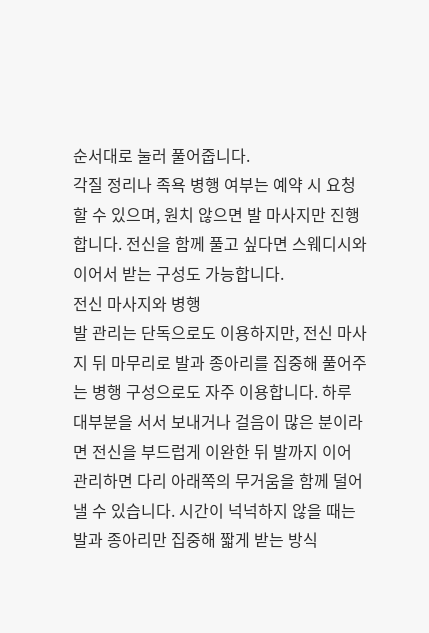순서대로 눌러 풀어줍니다.
각질 정리나 족욕 병행 여부는 예약 시 요청할 수 있으며, 원치 않으면 발 마사지만 진행합니다. 전신을 함께 풀고 싶다면 스웨디시와 이어서 받는 구성도 가능합니다.
전신 마사지와 병행
발 관리는 단독으로도 이용하지만, 전신 마사지 뒤 마무리로 발과 종아리를 집중해 풀어주는 병행 구성으로도 자주 이용합니다. 하루 대부분을 서서 보내거나 걸음이 많은 분이라면 전신을 부드럽게 이완한 뒤 발까지 이어 관리하면 다리 아래쪽의 무거움을 함께 덜어낼 수 있습니다. 시간이 넉넉하지 않을 때는 발과 종아리만 집중해 짧게 받는 방식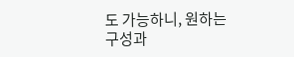도 가능하니, 원하는 구성과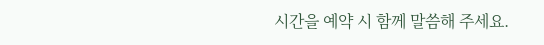시간을 예약 시 함께 말씀해 주세요.